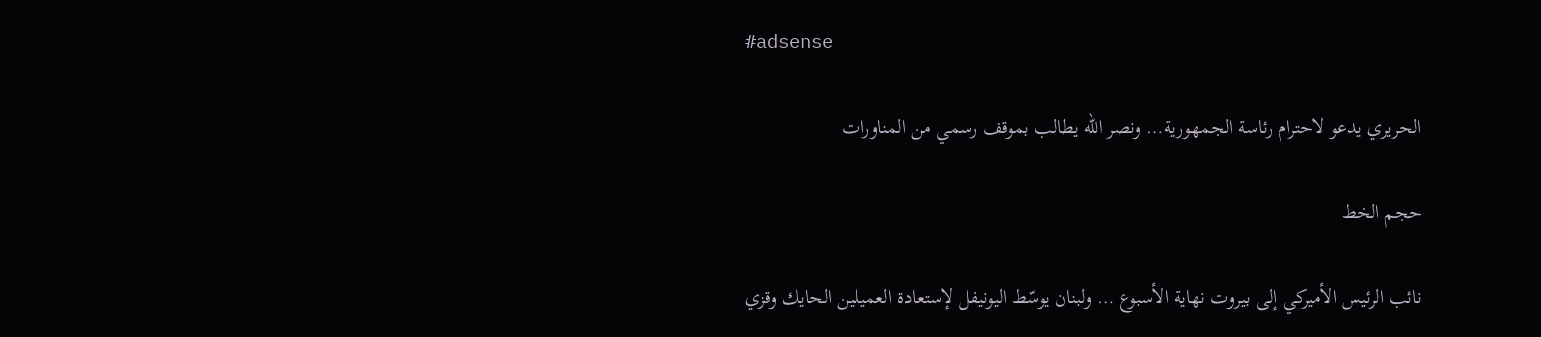#adsense

الحريري يدعو لاحترام رئاسة الجمهورية… ونصر الله يطالب بموقف رسمي من المناورات

حجم الخط

نائب الرئيس الأميركي إلى بيروت نهاية الأسبوع … ولبنان يوسّط اليونيفل لإستعادة العميلين الحايك وقزي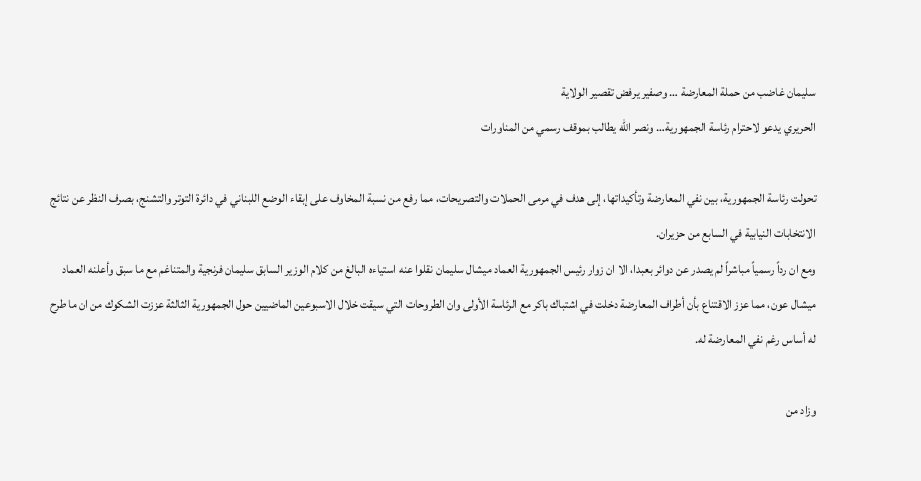سليمان غاضب من حملة المعارضة … وصفير يرفض تقصير الولاية
الحريري يدعو لاحترام رئاسة الجمهورية… ونصر الله يطالب بموقف رسمي من المناورات

تحولت رئاسة الجمهورية، بين نفي المعارضة وتأكيداتها، إلى هدف في مرمى الحملات والتصريحات، مما رفع من نسبة المخاوف على إبقاء الوضع اللبناني في دائرة التوتر والتشنج، بصرف النظر عن نتائج الانتخابات النيابية في السابع من حزيران.
ومع ان رداً رسمياً مباشراً لم يصدر عن دوائر بعبدا، الا ان زوار رئيس الجمهورية العماد ميشال سليمان نقلوا عنه استياءه البالغ من كلام الوزير السابق سليمان فرنجية والمتناغم مع ما سبق وأعلنه العماد ميشال عون، مما عزز الاقتناع بأن أطراف المعارضة دخلت في اشتباك باكر مع الرئاسة الأولى وان الطروحات التي سيقت خلال الاسبوعين الماضيين حول الجمهورية الثالثة عززت الشكوك من ان ما طرح له أساس رغم نفي المعارضة له.

وزاد من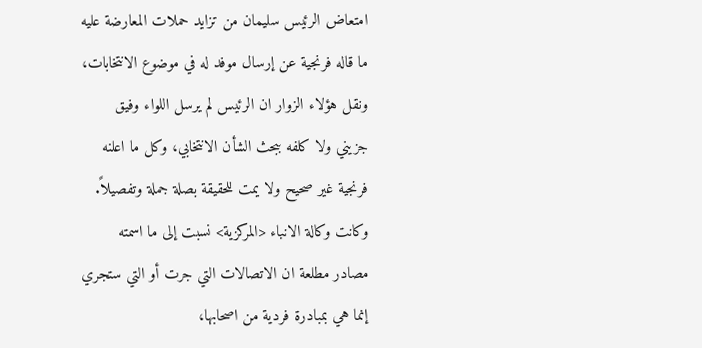امتعاض الرئيس سليمان من تزايد حملات المعارضة عليه ما قاله فرنجية عن إرسال موفد له في موضوع الانتخابات، ونقل هؤلاء الزوار ان الرئيس لم يرسل اللواء وفيق جزيني ولا كلفه ببحث الشأن الانتخابي، وكل ما اعلنه فرنجية غير صحيح ولا يمت للحقيقة بصلة جملة وتفصيلاً.
وكانت وكالة الانباء <المركزية> نسبت إلى ما اسمته مصادر مطلعة ان الاتصالات التي جرت أو التي ستجري إنما هي بمبادرة فردية من اصحابها،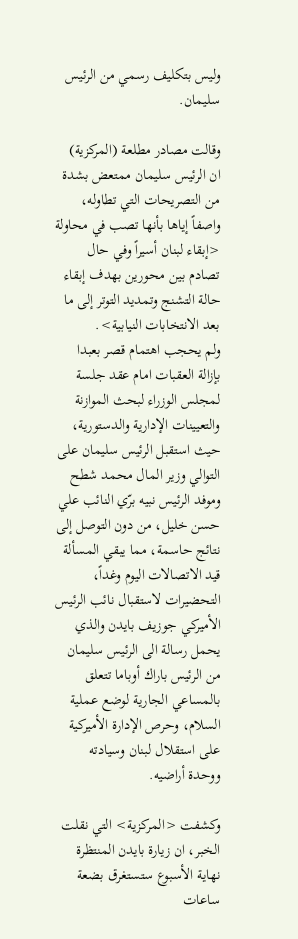وليس بتكليف رسمي من الرئيس سليمان.

وقالت مصادر مطلعة (المركزية) ان الرئيس سليمان ممتعض بشدة من التصريحات التي تطاوله، واصفاً إياها بأنها تصب في محاولة <إبقاء لبنان أسيراً وفي حال تصادم بين محورين بهدف إبقاء حالة التشنج وتمديد التوتر إلى ما بعد الانتخابات النيابية>.
ولم يحجب اهتمام قصر بعبدا بإزالة العقبات امام عقد جلسة لمجلس الوزراء لبحث الموازنة والتعيينات الإدارية والدستورية، حيث استقبل الرئيس سليمان على التوالي وزير المال محمد شطح وموفد الرئيس نبيه برّي النائب علي حسن خليل، من دون التوصل إلى نتائج حاسمة، مما يبقي المسألة قيد الاتصالات اليوم وغداً، التحضيرات لاستقبال نائب الرئيس الأميركي جوزيف بايدن والذي يحمل رسالة الى الرئيس سليمان من الرئيس باراك أوباما تتعلق بالمساعي الجارية لوضع عملية السلام، وحرص الإدارة الأميركية على استقلال لبنان وسيادته ووحدة أراضيه.

وكشفت <المركزية> التي نقلت الخبر، ان زيارة بايدن المنتظرة نهاية الأسبوع ستستغرق بضعة ساعات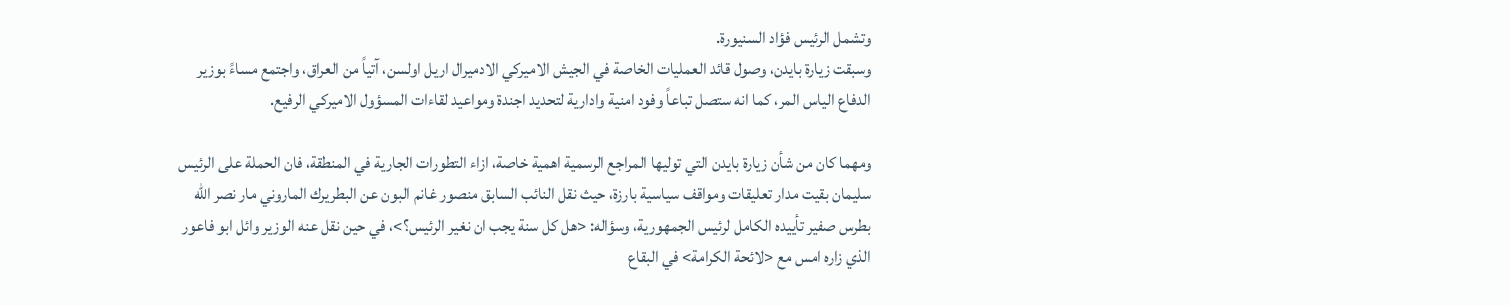وتشمل الرئيس فؤاد السنيورة.
وسبقت زيارة بايدن، وصول قائد العمليات الخاصة في الجيش الاميركي الادميرال اريل اولسن، آتياً من العراق، واجتمع مساءً بوزير الدفاع الياس المر، كما انه ستصل تباعاً وفود امنية وادارية لتحديد اجندة ومواعيد لقاءات المسؤول الاميركي الرفيع.

ومهما كان من شأن زيارة بايدن التي توليها المراجع الرسمية اهمية خاصة، ازاء التطورات الجارية في المنطقة، فان الحملة على الرئيس سليمان بقيت مدار تعليقات ومواقف سياسية بارزة، حيث نقل النائب السابق منصور غانم البون عن البطريرك الماروني مار نصر الله بطرس صفير تأييده الكامل لرئيس الجمهورية، وسؤاله: <هل كل سنة يجب ان نغير الرئيس؟>، في حين نقل عنه الوزير وائل ابو فاعور الذي زاره امس مع <لائحة الكرامة> في البقاع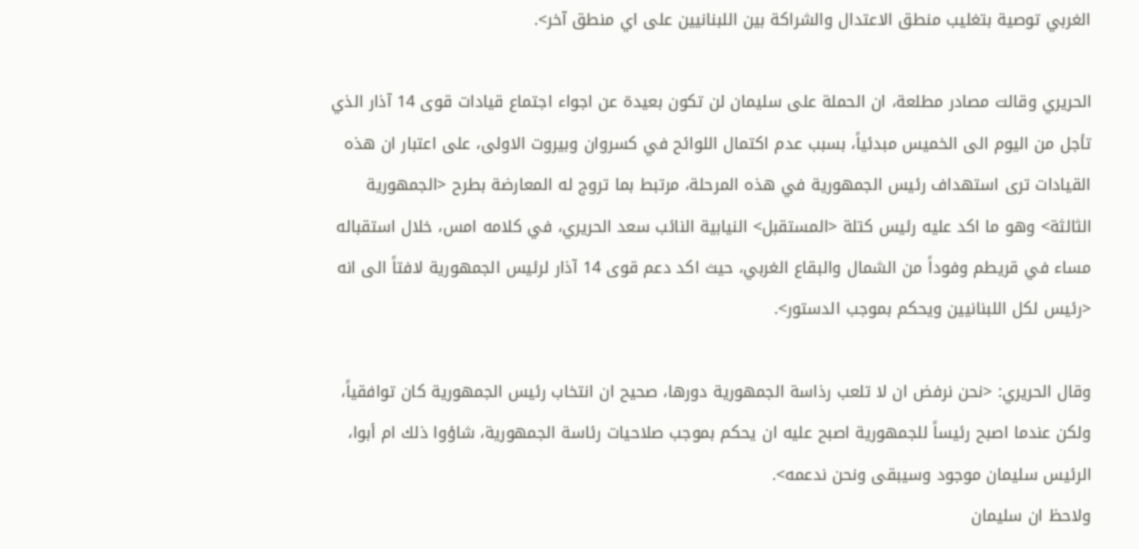الغربي توصية بتغليب منطق الاعتدال والشراكة بين اللبنانيين على اي منطق آخر>.

الحريري وقالت مصادر مطلعة، ان الحملة على سليمان لن تكون بعيدة عن اجواء اجتماع قيادات قوى 14 آذار الذي تأجل من اليوم الى الخميس مبدئياً، بسبب عدم اكتمال اللوائح في كسروان وبيروت الاولى، على اعتبار ان هذه القيادات ترى استهداف رئيس الجمهورية في هذه المرحلة، مرتبط بما تروج له المعارضة بطرح <الجمهورية الثالثة> وهو ما اكد عليه رئيس كتلة <المستقبل> النيابية النائب سعد الحريري، في كلامه امس، خلال استقباله مساء في قريطم وفوداً من الشمال والبقاع الغربي، حيث اكد دعم قوى 14 آذار لرئيس الجمهورية لافتاً الى انه <رئيس لكل اللبنانيين ويحكم بموجب الدستور>.

وقال الحريري: <نحن نرفض ان لا تلعب رذاسة الجمهورية دورها، صحيح ان انتخاب رئيس الجمهورية كان توافقياً، ولكن عندما اصبح رئيساً للجمهورية اصبح عليه ان يحكم بموجب صلاحيات رئاسة الجمهورية، شاؤوا ذلك ام أبوا، الرئيس سليمان موجود وسيبقى ونحن ندعمه>.
ولاحظ ان سليمان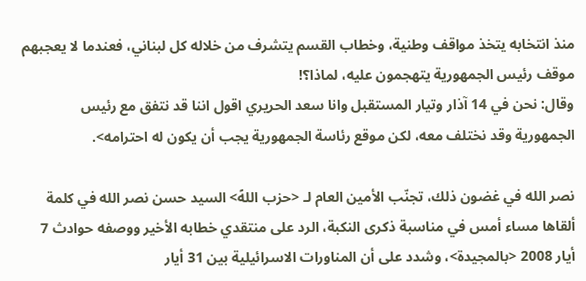منذ انتخابه يتخذ مواقف وطنية، وخطاب القسم يتشرف من خلاله كل لبناني، فعندما لا يعجبهم موقف رئيس الجمهورية يتهجمون عليه، لماذا؟!
وقال: نحن في 14 آذار وتيار المستقبل وانا سعد الحريري اقول اننا قد نتفق مع رئيس الجمهورية وقد نختلف معه، لكن موقع رئاسة الجمهورية يجب أن يكون له احترامه>.

نصر الله في غضون ذلك، تجنّب الأمين العام لـ <حزب اللهً> السيد حسن نصر الله في كلمة ألقاها مساء أمس في مناسبة ذكرى النكبة، الرد على منتقدي خطابه الأخير ووصفه حوادث 7 أيار 2008 <بالمجيدة>، وشدد على أن المناورات الاسرائيلية بين 31 أيار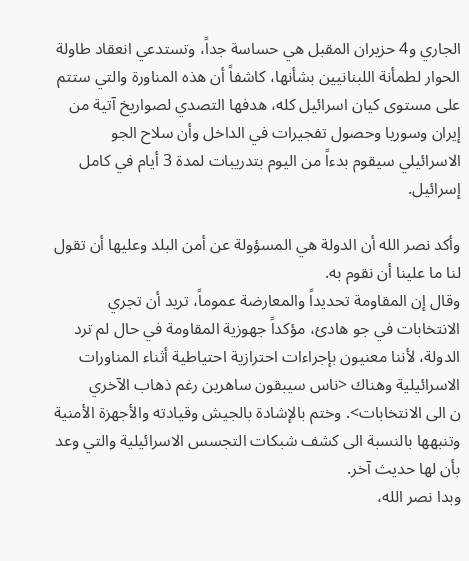الجاري و4 حزيران المقبل هي حساسة جداً، وتستدعي انعقاد طاولة الحوار لطمأنة اللبنانيين بشأنها، كاشفاً أن هذه المناورة والتي ستتم على مستوى كيان اسرائيل كله، هدفها التصدي لصواريخ آتية من إيران وسوريا وحصول تفجيرات في الداخل وأن سلاح الجو الاسرائيلي سيقوم بدءاً من اليوم بتدريبات لمدة 3 أيام في كامل إسرائيل.

وأكد نصر الله أن الدولة هي المسؤولة عن أمن البلد وعليها أن تقول لنا ما علينا أن نقوم به.
وقال إن المقاومة تحديداً والمعارضة عموماً، تريد أن تجري الانتخابات في جو هادئ، مؤكداً جهوزية المقاومة في حال لم ترد الدولة، لأننا معنيون بإجراءات احترازية احتياطية أثناء المناورات الاسرائيلية وهناك <ناس سيبقون ساهرين رغم ذهاب الآخري
ن الى الانتخابات>. وختم بالإشادة بالجيش وقيادته والأجهزة الأمنية وتنبهها بالنسبة الى كشف شبكات التجسس الاسرائيلية والتي وعد بأن لها حديث آخر.
وبدا نصر الله،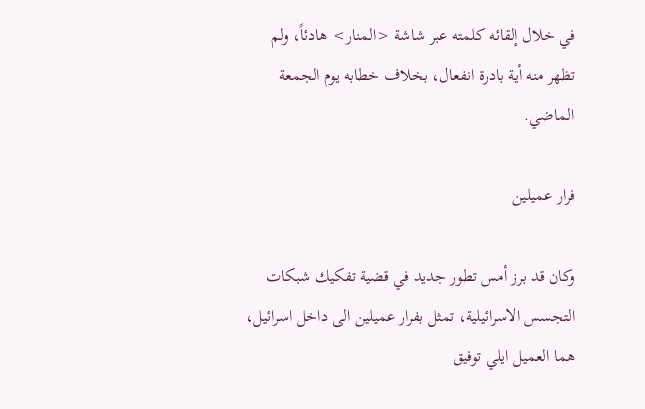في خلال إلقائه كلمته عبر شاشة <المنار> هادئاً، ولم تظهر منه أية بادرة انفعال، بخلاف خطابه يوم الجمعة الماضي.

فرار عميلين

وكان قد برز أمس تطور جديد في قضية تفكيك شبكات التجسس الاسرائيلية، تمثل بفرار عميلين الى داخل اسرائيل، هما العميل ايلي توفيق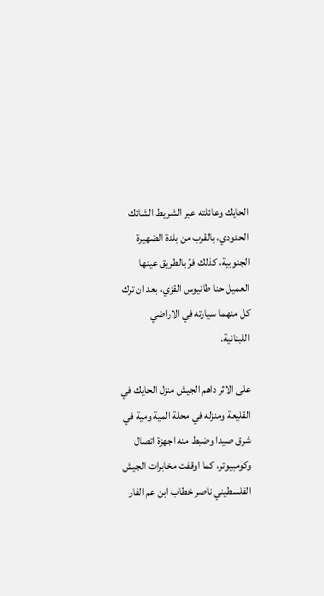الحايك وعائلته عبر الشريط الشائك الحدودي، بالقرب من بلدة الضهيرة الجنوبية، كذلك فرّ بالطريق عينها العميل حنا طانيوس القزي، بعد ان ترك كل منهما سيارته في الاراضي اللبنانية.

على الاثر داهم الجيش منزل الحايك في القليعة ومنزله في محلة المية ومية في شرق صيدا وضبط منه اجهزة اتصال وكومبيوتر، كما اوقفت مخابرات الجيش الفلسطيني ناصر خطاب ابن عم الفار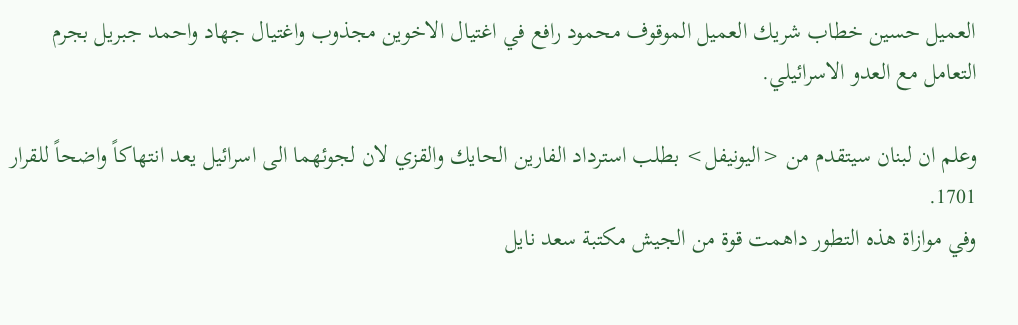العميل حسين خطاب شريك العميل الموقوف محمود رافع في اغتيال الاخوين مجذوب واغتيال جهاد واحمد جبريل بجرم التعامل مع العدو الاسرائيلي.

وعلم ان لبنان سيتقدم من <اليونيفل> بطلب استرداد الفارين الحايك والقزي لان لجوئهما الى اسرائيل يعد انتهاكاً واضحاً للقرار 1701.
وفي موازاة هذه التطور داهمت قوة من الجيش مكتبة سعد نايل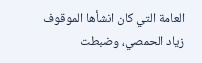العامة التي كان انشأها الموقوف زياد الحمصي، وضبطت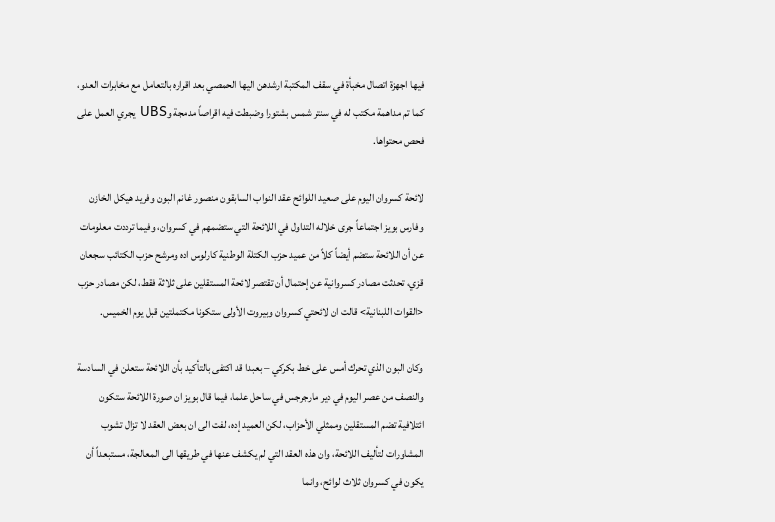فيها اجهزة اتصال مخبأة في سقف المكتبة ارشدهن اليها الحمصي بعد اقراره بالتعامل مع مخابرات العدو، كما تم مداهمة مكتب له في سنتر شمس بشتورا وضبطت فيه اقراصاً مدمجة وUBS يجري العمل على فحص محتواها.

لائحة كسروان اليوم على صعيد اللوائح عقد النواب السابقون منصور غانم البون وفريد هيكل الخازن وفارس بويز اجتماعاً جرى خلاله التداول في اللائحة التي ستضمهم في كسروان، وفيما ترددت معلومات عن أن اللائحة ستضم أيضاً كلاً من عميد حزب الكتلة الوطنية كارلوس اده ومرشح حزب الكتائب سجعان قزي، تحدثت مصادر كسروانية عن إحتمال أن تقتصر لائحة المستقلين على ثلاثة فقط، لكن مصادر حزب <القوات اللبنانية> قالت ان لائحتي كسروان وبيروت الأولى ستكونا مكتملتين قبل يوم الخميس.

وكان البون الذي تحرك أمس على خط بكركي – بعبدا قد اكتفى بالتأكيد بأن اللائحة ستعلن في السادسة والنصف من عصر اليوم في دير مارجرجس في ساحل علما، فيما قال بويز ان صورة اللائحة ستكون ائتلافية تضم المستقلين وممثلي الأحزاب، لكن العميد إده، لفت الى ان بعض العقد لا تزال تشوب المشاورات لتأليف اللائحة، وان هذه العقد التي لم يكشف عنها في طريقها الى المعالجة، مستبعداً أن يكون في كسروان ثلاث لوائح، وانما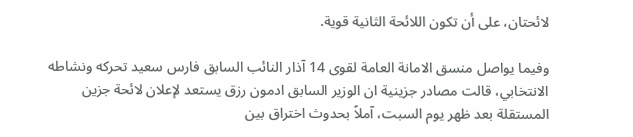لائحتان، على أن تكون اللائحة الثانية قوية.

وفيما يواصل منسق الامانة العامة لقوى 14 آذار النائب السابق فارس سعيد تحركه ونشاطه الانتخابي، قالت مصادر جزينية ان الوزير السابق ادمون رزق يستعد لإعلان لائحة جزين المستقلة بعد ظهر يوم السبت، آملاً بحدوث اختراق بين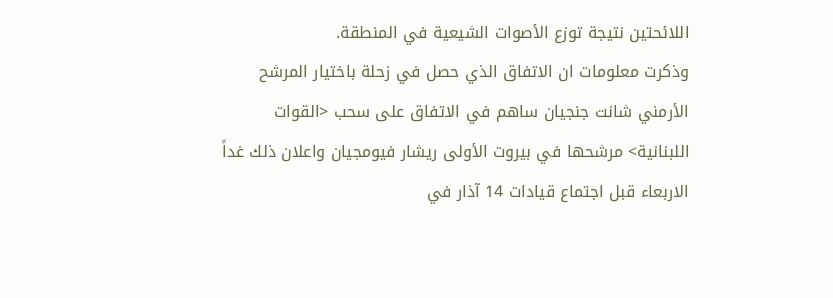اللائحتين نتيجة توزع الأصوات الشيعية في المنطقة.
وذكرت معلومات ان الاتفاق الذي حصل في زحلة باختيار المرشح الأرمني شانت جنجيان ساهم في الاتفاق على سحب <القوات اللبنانية> مرشحها في بيروت الأولى ريشار فيومجيان واعلان ذلك غداً الاربعاء قبل اجتماع قيادات 14 آذار في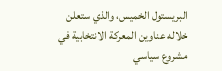البريستول الخميس، والذي ستعلن خلاله عناوين المعركة الانتخابية في مشروع سياسي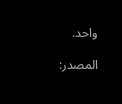واحد.

المصدر: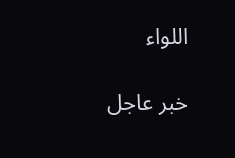اللواء

خبر عاجل